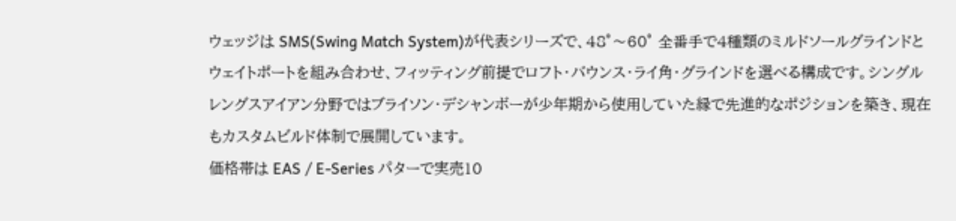ウェッジは SMS(Swing Match System)が代表シリーズで、48°〜60° 全番手で4種類のミルドソールグラインドとウェイトポートを組み合わせ、フィッティング前提でロフト・バウンス・ライ角・グラインドを選べる構成です。シングルレングスアイアン分野ではブライソン・デシャンボーが少年期から使用していた縁で先進的なポジションを築き、現在もカスタムビルド体制で展開しています。
価格帯は EAS / E-Series パターで実売10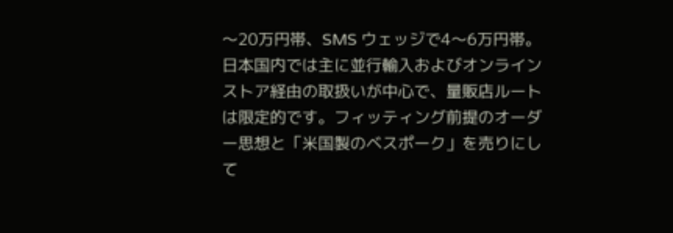〜20万円帯、SMS ウェッジで4〜6万円帯。日本国内では主に並行輸入およびオンラインストア経由の取扱いが中心で、量販店ルートは限定的です。フィッティング前提のオーダー思想と「米国製のベスポーク」を売りにして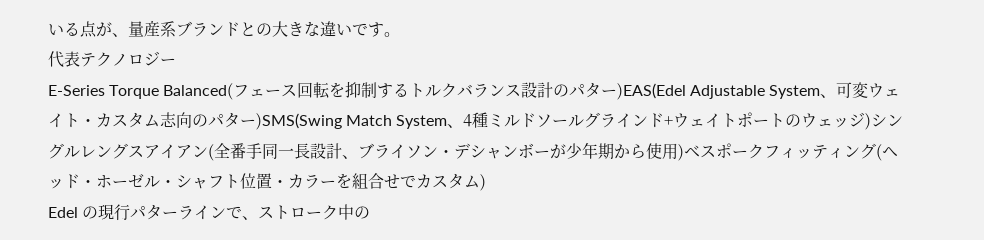いる点が、量産系ブランドとの大きな違いです。
代表テクノロジー
E-Series Torque Balanced(フェース回転を抑制するトルクバランス設計のパター)EAS(Edel Adjustable System、可変ウェイト・カスタム志向のパター)SMS(Swing Match System、4種ミルドソールグラインド+ウェイトポートのウェッジ)シングルレングスアイアン(全番手同一長設計、ブライソン・デシャンボーが少年期から使用)ベスポークフィッティング(ヘッド・ホーゼル・シャフト位置・カラーを組合せでカスタム)
Edel の現行パターラインで、ストローク中の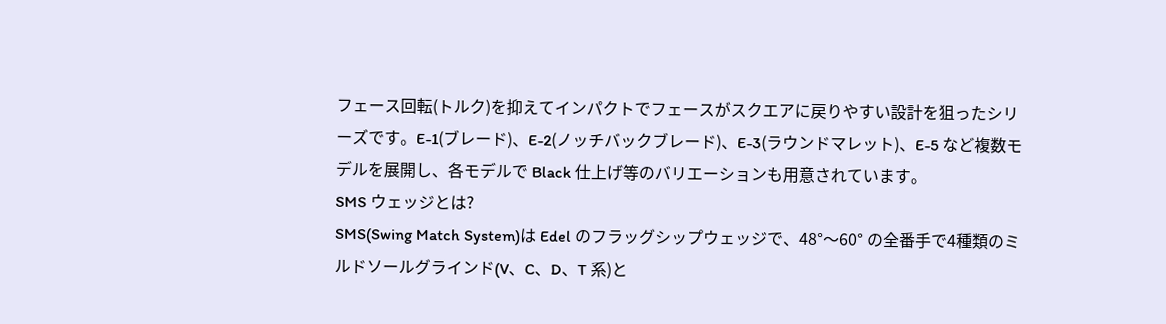フェース回転(トルク)を抑えてインパクトでフェースがスクエアに戻りやすい設計を狙ったシリーズです。E-1(ブレード)、E-2(ノッチバックブレード)、E-3(ラウンドマレット)、E-5 など複数モデルを展開し、各モデルで Black 仕上げ等のバリエーションも用意されています。
SMS ウェッジとは?
SMS(Swing Match System)は Edel のフラッグシップウェッジで、48°〜60° の全番手で4種類のミルドソールグラインド(V、C、D、T 系)と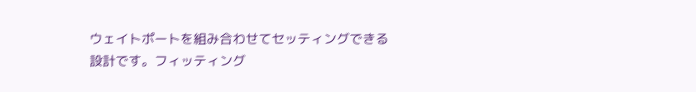ウェイトポートを組み合わせてセッティングできる設計です。フィッティング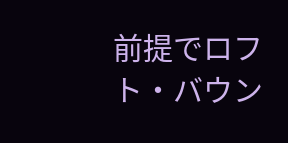前提でロフト・バウン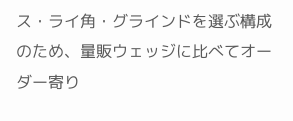ス・ライ角・グラインドを選ぶ構成のため、量販ウェッジに比べてオーダー寄り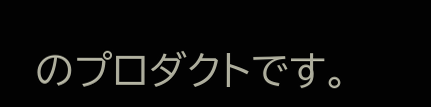のプロダクトです。